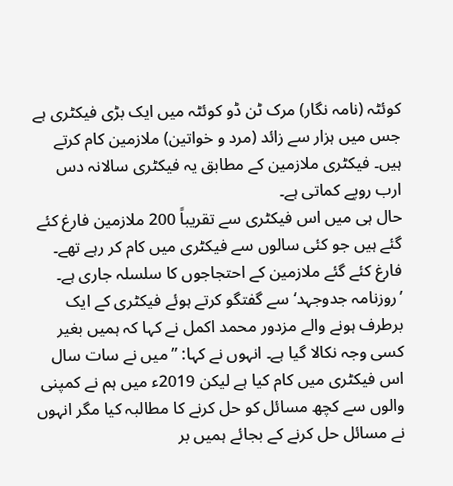کوئٹہ (نامہ نگار) مرک ٹن ڈو کوئٹہ میں ایک بڑی فیکٹری ہے جس میں ہزار سے زائد (مرد و خواتین) ملازمین کام کرتے ہیں۔ فیکٹری ملازمین کے مطابق یہ فیکٹری سالانہ دس ارب روپے کماتی ہے۔
حال ہی میں اس فیکٹری سے تقریباً 200 ملازمین فارغ کئے گئے ہیں جو کئی سالوں سے فیکٹری میں کام کر رہے تھے۔ فارغ کئے گئے ملازمین کے احتجاجوں کا سلسلہ جاری ہے۔ ’روزنامہ جدوجہد‘سے گفتگو کرتے ہوئے فیکٹری کے ایک برطرف ہونے والے مزدور محمد اکمل نے کہا کہ ہمیں بغیر کسی وجہ نکالا گیا ہے۔ انہوں نے کہا: ”میں نے سات سال اس فیکٹری میں کام کیا ہے لیکن 2019ء میں ہم نے کمپنی والوں سے کچھ مسائل کو حل کرنے کا مطالبہ کیا مگر انہوں نے مسائل حل کرنے کے بجائے ہمیں بر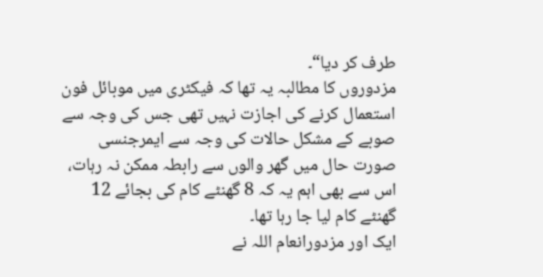طرف کر دیا“۔
مزدوروں کا مطالبہ یہ تھا کہ فیکٹری میں موبائل فون استعمال کرنے کی اجازت نہیں تھی جس کی وجہ سے صوبے کے مشکل حالات کی وجہ سے ایمرجنسی صورت حال میں گھر والوں سے رابطہ ممکن نہ رہات، اس سے بھی اہم یہ کہ 8 گھنٹے کام کی بجائے 12 گھنٹے کام لیا جا رہا تھا۔
ایک اور مزدورانعام اللہ نے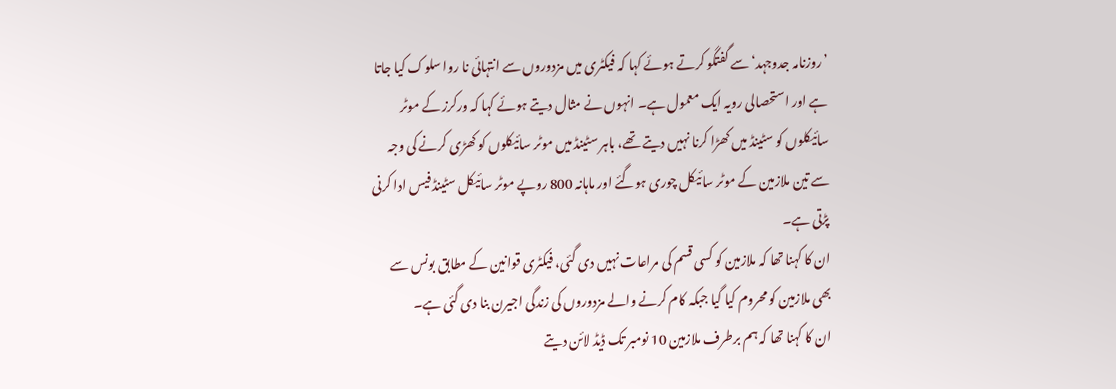’روزنامہ جدوجہد‘ سے گفتگو کرتے ہوئے کہا کہ فیکٹری میں مزدوروں سے انتہائی نا روا سلوک کیا جاتا ہے اور استحصالی رویہ ایک معمول ہے۔ انہوں نے مثال دیتے ہوئے کہا کہ ورکرز کے موٹر سائیکلوں کو سٹینڈ میں کھڑا کرنا نہیں دیتے تھے، باہر سٹینڈ میں موٹر سائیکلوں کو کھڑی کرنے کی وجہ سے تین ملازمین کے موٹر سائیکل چوری ہوگئے اور ماہانہ 800 روپے موٹر سائیکل سٹینڈ فیس ادا کرنی پڑتی ہے۔
ان کا کہنا تھا کہ ملازمین کو کسی قسم کی مراعات نہیں دی گئی، فیکٹری قوانین کے مطابق بونس سے بھی ملازمین کو محروم کیا گیا جبکہ کام کرنے والے مزدوروں کی زندگی اجیرن بنا دی گئی ہے۔
ان کا کہنا تھا کہ ہم برطرف ملازمین 10 نومبر تک ڈیڈ لائن دیتے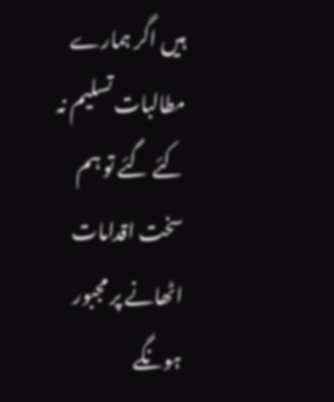ہیں اگر ہمارے مطالبات تسلیم نہ کئے گئے تو ہم سخت اقدامات اٹھانے پر مجبور ہونگے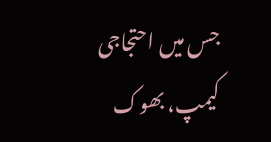جس میں احتجاجی کیمپ، بھوک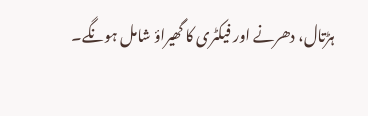ہڑتال، دھرنے اور فیکٹری کا گھیراؤ شامل ہونگے۔